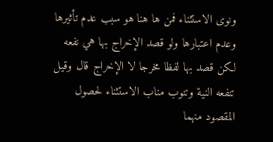ونوى الاستثناء فمن ها هنا هو سبب عدم تأثيرها وعدم اعتبارها ولو قصد الإخراج بها هي نفعه لكن قصد بها لفظا مخرجا لا الإخراج قال وقيل تنفعه النية وتنوب مناب الاستثناء لحصول المقصود منهما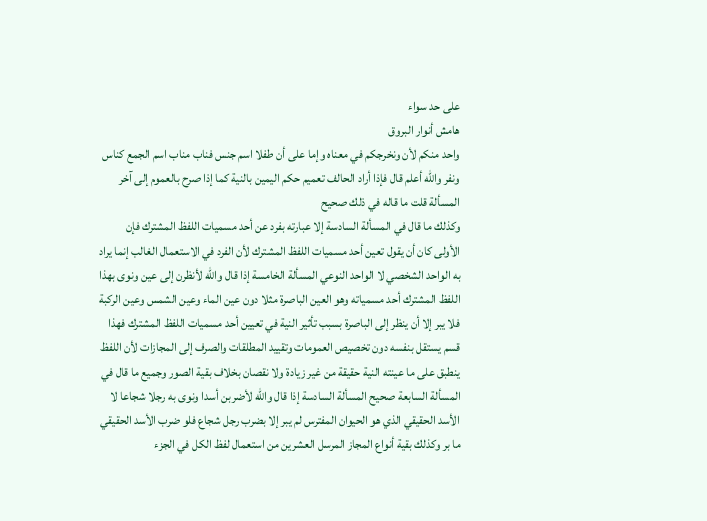على حد سواء
هامش أنوار البروق
واحد منكم لأن ونخرجكم في معناه وإما على أن طفلا اسم جنس فناب مناب اسم الجمع كناس ونفر والله أعلم قال فإذا أراد الحالف تعميم حكم اليمين بالنية كما إذا صرح بالعموم إلى آخر المسألة قلت ما قاله في ذلك صحيح
وكذلك ما قال في المسألة السادسة إلا عبارته بفرد عن أحد مسميات اللفظ المشترك فإن الأولى كان أن يقول تعين أحد مسميات اللفظ المشترك لأن الفرد في الاستعمال الغالب إنما يراد به الواحد الشخصي لا الواحد النوعي المسألة الخامسة إذا قال والله لأنظرن إلى عين ونوى بهذا اللفظ المشترك أحد مسمياته وهو العين الباصرة مثلا دون عين الماء وعين الشمس وعين الركبة فلا يبر إلا أن ينظر إلى الباصرة بسبب تأثير النية في تعيين أحد مسميات اللفظ المشترك فهذا قسم يستقل بنفسه دون تخصيص العمومات وتقييد المطلقات والصرف إلى المجازات لأن اللفظ ينطبق على ما عينته النية حقيقة من غير زيادة ولا نقصان بخلاف بقية الصور وجميع ما قال في المسألة السابعة صحيح المسألة السادسة إذا قال والله لأضربن أسدا ونوى به رجلا شجاعا لا الأسد الحقيقي الذي هو الحيوان المفترس لم يبر إلا بضرب رجل شجاع فلو ضرب الأسد الحقيقي ما بر وكذلك بقية أنواع المجاز المرسل العشرين من استعمال لفظ الكل في الجزء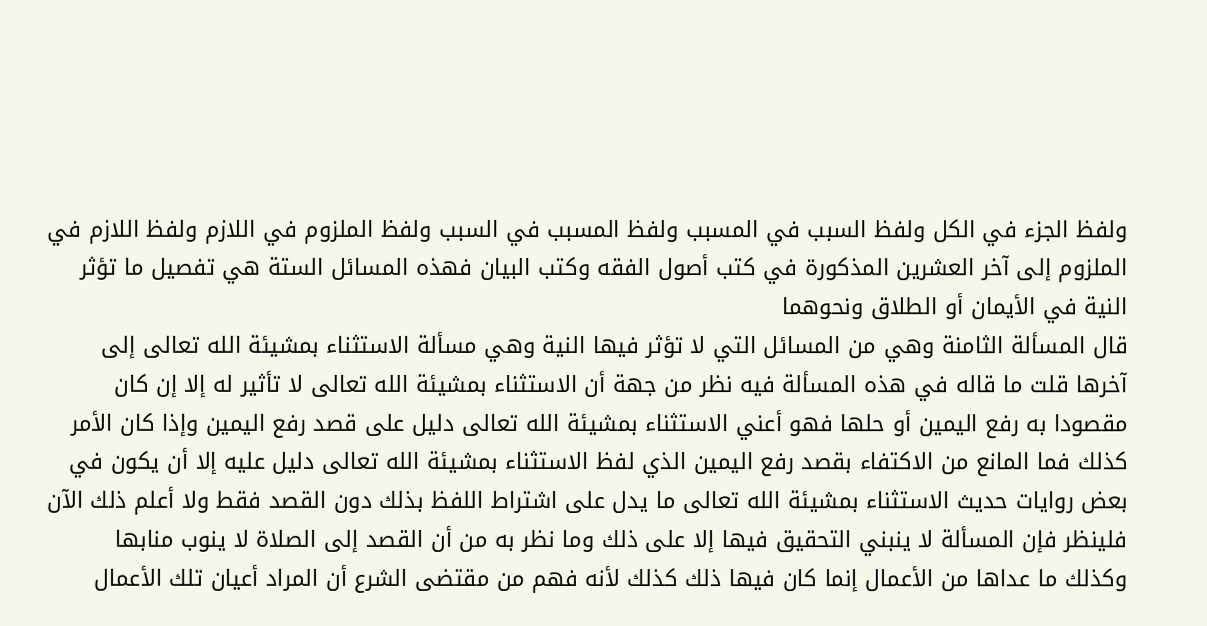ولفظ الجزء في الكل ولفظ السبب في المسبب ولفظ المسبب في السبب ولفظ الملزوم في اللازم ولفظ اللازم في الملزوم إلى آخر العشرين المذكورة في كتب أصول الفقه وكتب البيان فهذه المسائل الستة هي تفصيل ما تؤثر النية في الأيمان أو الطلاق ونحوهما
قال المسألة الثامنة وهي من المسائل التي لا تؤثر فيها النية وهي مسألة الاستثناء بمشيئة الله تعالى إلى آخرها قلت ما قاله في هذه المسألة فيه نظر من جهة أن الاستثناء بمشيئة الله تعالى لا تأثير له إلا إن كان مقصودا به رفع اليمين أو حلها فهو أعني الاستثناء بمشيئة الله تعالى دليل على قصد رفع اليمين وإذا كان الأمر كذلك فما المانع من الاكتفاء بقصد رفع اليمين الذي لفظ الاستثناء بمشيئة الله تعالى دليل عليه إلا أن يكون في بعض روايات حديث الاستثناء بمشيئة الله تعالى ما يدل على اشتراط اللفظ بذلك دون القصد فقط ولا أعلم ذلك الآن فلينظر فإن المسألة لا ينبني التحقيق فيها إلا على ذلك وما نظر به من أن القصد إلى الصلاة لا ينوب منابها وكذلك ما عداها من الأعمال إنما كان فيها ذلك كذلك لأنه فهم من مقتضى الشرع أن المراد أعيان تلك الأعمال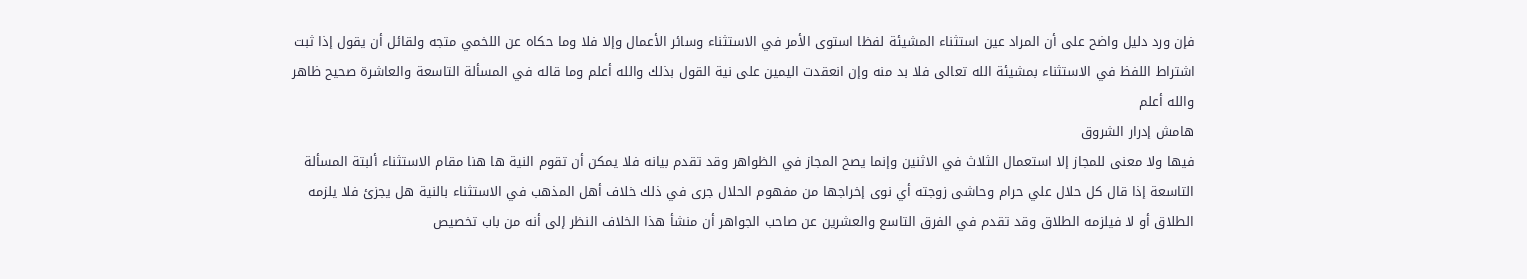فإن ورد دليل واضح على أن المراد عين استثناء المشيئة لفظا استوى الأمر في الاستثناء وسائر الأعمال وإلا فلا وما حكاه عن اللخمي متجه ولقائل أن يقول إذا ثبت اشتراط اللفظ في الاستثناء بمشيئة الله تعالى فلا بد منه وإن انعقدت اليمين على نية القول بذلك والله أعلم وما قاله في المسألة التاسعة والعاشرة صحيح ظاهر والله أعلم
هامش إدرار الشروق
فيها ولا معنى للمجاز إلا استعمال الثلاث في الاثنين وإنما يصح المجاز في الظواهر وقد تقدم بيانه فلا يمكن أن تقوم النية ها هنا مقام الاستثناء ألبتة المسألة التاسعة إذا قال كل حلال علي حرام وحاشى زوجته أي نوى إخراجها من مفهوم الحلال جرى في ذلك خلاف أهل المذهب في الاستثناء بالنية هل يجزئ فلا يلزمه الطلاق أو لا فيلزمه الطلاق وقد تقدم في الفرق التاسع والعشرين عن صاحب الجواهر أن منشأ هذا الخلاف النظر إلى أنه من باب تخصيص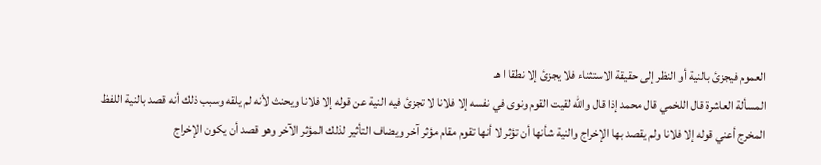العموم فيجزئ بالنية أو النظر إلى حقيقة الاستثناء فلا يجزئ إلا نطقا ا هـ
المسألة العاشرة قال اللخمي قال محمد إذا قال والله لقيت القوم ونوى في نفسه إلا فلانا لا تجزئ فيه النية عن قوله إلا فلانا ويحنث لأنه لم يلقه وسبب ذلك أنه قصد بالنية اللفظ المخرج أعني قوله إلا فلانا ولم يقصد بها الإخراج والنية شأنها أن تؤثر لا أنها تقوم مقام مؤثر آخر ويضاف التأثير لذلك المؤثر الآخر وهو قصد أن يكون الإخراج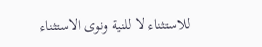للاستثناء لا للنية ونوى الاستثناء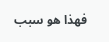فهذا هو سبب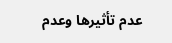عدم تأثيرها وعدم